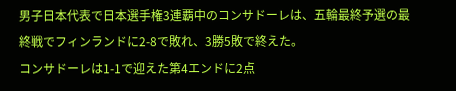男子日本代表で日本選手権3連覇中のコンサドーレは、五輪最終予選の最終戦でフィンランドに2-8で敗れ、3勝5敗で終えた。
コンサドーレは1-1で迎えた第4エンドに2点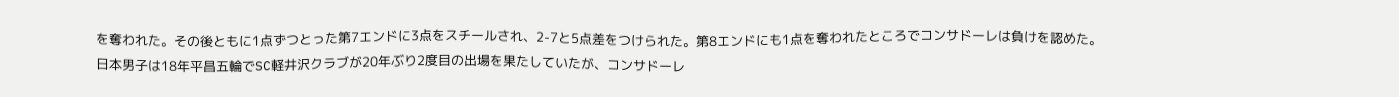を奪われた。その後ともに1点ずつとった第7エンドに3点をスチールされ、2-7と5点差をつけられた。第8エンドにも1点を奪われたところでコンサドーレは負けを認めた。
日本男子は18年平昌五輪でSC軽井沢クラブが20年ぶり2度目の出場を果たしていたが、コンサドーレ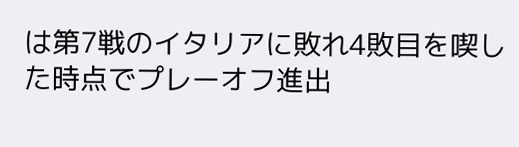は第7戦のイタリアに敗れ4敗目を喫した時点でプレーオフ進出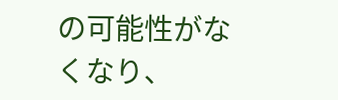の可能性がなくなり、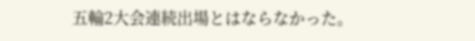五輪2大会連続出場とはならなかった。